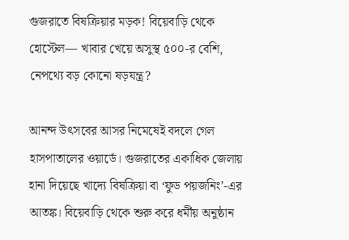গুজরাতে বিষক্রিয়ার মড়ক! বিয়েবাড়ি থেকে হোস্টেল— খাবার খেয়ে অসুস্থ ৫০০-র বেশি, নেপথ্যে বড় কোনো ষড়যন্ত্র?

আনন্দ উৎসবের আসর নিমেষেই বদলে গেল হাসপাতালের ওয়ার্ডে। গুজরাতের একাধিক জেলায় হানা দিয়েছে খাদ্যে বিষক্রিয়া বা ‘ফুড পয়জনিং’-এর আতঙ্ক। বিয়েবাড়ি থেকে শুরু করে ধর্মীয় অনুষ্ঠান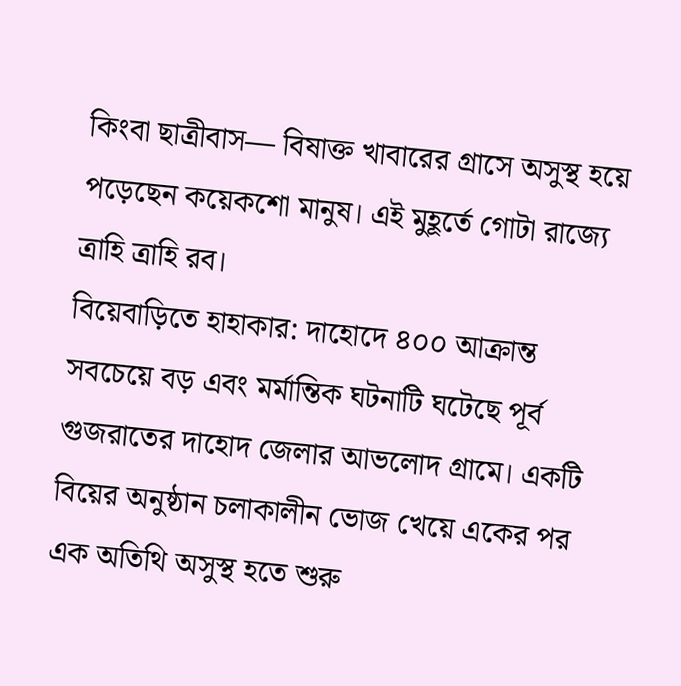কিংবা ছাত্রীবাস— বিষাক্ত খাবারের গ্রাসে অসুস্থ হয়ে পড়েছেন কয়েকশো মানুষ। এই মুহূর্তে গোটা রাজ্যে ত্রাহি ত্রাহি রব।
বিয়েবাড়িতে হাহাকার: দাহোদে ৪০০ আক্রান্ত
সবচেয়ে বড় এবং মর্মান্তিক ঘটনাটি ঘটেছে পূর্ব গুজরাতের দাহোদ জেলার আভলোদ গ্রামে। একটি বিয়ের অনুষ্ঠান চলাকালীন ভোজ খেয়ে একের পর এক অতিথি অসুস্থ হতে শুরু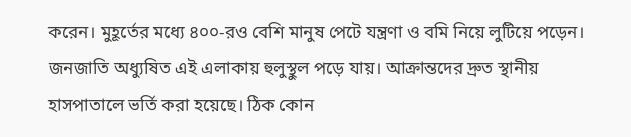করেন। মুহূর্তের মধ্যে ৪০০-রও বেশি মানুষ পেটে যন্ত্রণা ও বমি নিয়ে লুটিয়ে পড়েন। জনজাতি অধ্যুষিত এই এলাকায় হুলুস্থুল পড়ে যায়। আক্রান্তদের দ্রুত স্থানীয় হাসপাতালে ভর্তি করা হয়েছে। ঠিক কোন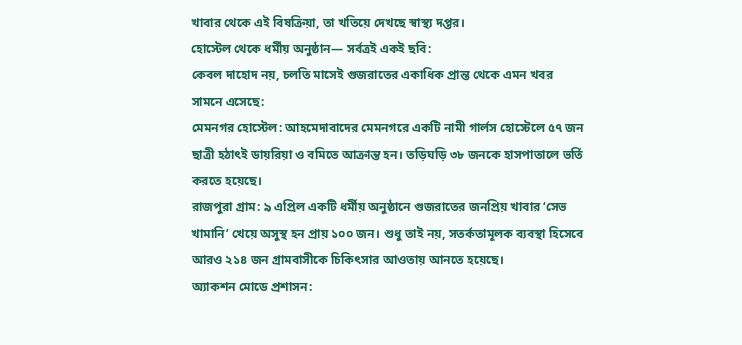খাবার থেকে এই বিষক্রিয়া, তা খতিয়ে দেখছে স্বাস্থ্য দপ্তর।
হোস্টেল থেকে ধর্মীয় অনুষ্ঠান— সর্বত্রই একই ছবি:
কেবল দাহোদ নয়, চলতি মাসেই গুজরাতের একাধিক প্রান্ত থেকে এমন খবর সামনে এসেছে:
মেমনগর হোস্টেল: আহমেদাবাদের মেমনগরে একটি নামী গার্লস হোস্টেলে ৫৭ জন ছাত্রী হঠাৎই ডায়রিয়া ও বমিতে আক্রান্ত হন। তড়িঘড়ি ৩৮ জনকে হাসপাতালে ভর্তি করতে হয়েছে।
রাজপুরা গ্রাম: ৯ এপ্রিল একটি ধর্মীয় অনুষ্ঠানে গুজরাতের জনপ্রিয় খাবার ‘সেভ খামানি’ খেয়ে অসুস্থ হন প্রায় ১০০ জন। শুধু তাই নয়, সতর্কতামূলক ব্যবস্থা হিসেবে আরও ২১৪ জন গ্রামবাসীকে চিকিৎসার আওতায় আনতে হয়েছে।
অ্যাকশন মোডে প্রশাসন: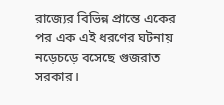রাজ্যের বিভিন্ন প্রান্তে একের পর এক এই ধরণের ঘটনায় নড়েচড়ে বসেছে গুজরাত সরকার।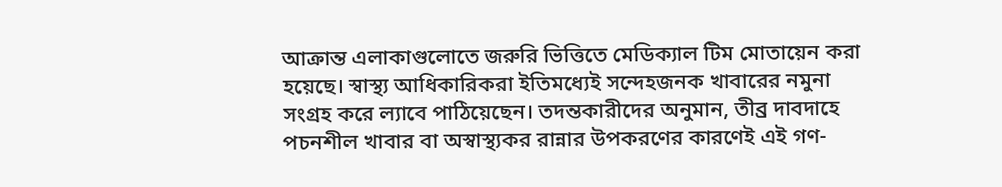আক্রান্ত এলাকাগুলোতে জরুরি ভিত্তিতে মেডিক্যাল টিম মোতায়েন করা হয়েছে। স্বাস্থ্য আধিকারিকরা ইতিমধ্যেই সন্দেহজনক খাবারের নমুনা সংগ্রহ করে ল্যাবে পাঠিয়েছেন। তদন্তকারীদের অনুমান, তীব্র দাবদাহে পচনশীল খাবার বা অস্বাস্থ্যকর রান্নার উপকরণের কারণেই এই গণ-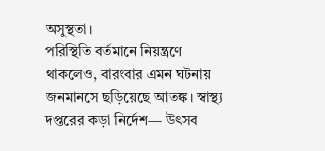অসুস্থতা।
পরিস্থিতি বর্তমানে নিয়ন্ত্রণে থাকলেও, বারংবার এমন ঘটনায় জনমানসে ছড়িয়েছে আতঙ্ক। স্বাস্থ্য দপ্তরের কড়া নির্দেশ— উৎসব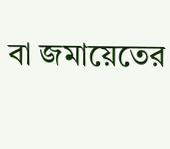বা জমায়েতের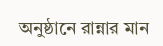অনুষ্ঠানে রান্নার মান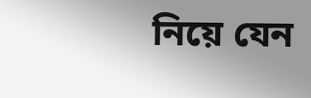নিয়ে যেন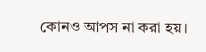কোনও আপস না করা হয়।